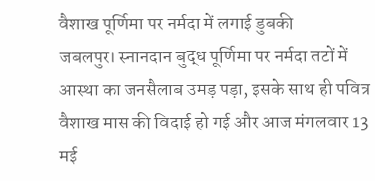वैशाख पूर्णिमा पर नर्मदा में लगाई डुबकी
जबलपुर। स्नानदान बुद्ध पूर्णिमा पर नर्मदा तटों में आस्था का जनसैलाब उमड़ पड़ा, इसके साथ ही पवित्र वैशाख मास की विदाई हो गई और आज मंगलवार 13 मई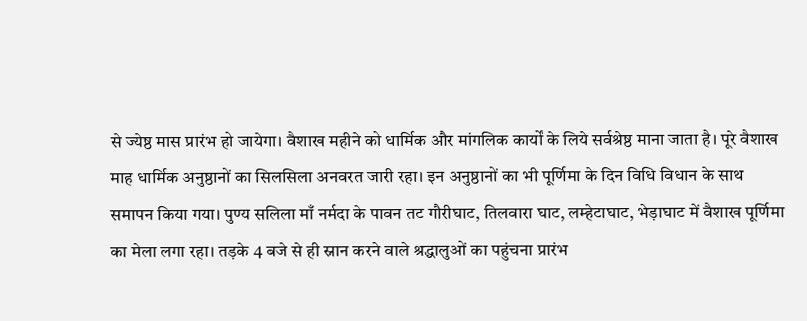से ज्येष्ठ मास प्रारंभ हो जायेगा। वैशाख महीने को धार्मिक और मांगलिक कार्यों के लिये सर्वश्रेष्ठ माना जाता है। पूरे वैशाख माह धार्मिक अनुष्ठानों का सिलसिला अनवरत जारी रहा। इन अनुष्ठानों का भी पूर्णिमा के दिन विधि विधान के साथ समापन किया गया। पुण्य सलिला माँ नर्मदा के पावन तट गौरीघाट, तिलवारा घाट, लम्हेटाघाट, भेड़ाघाट में वैशाख पूर्णिमा का मेला लगा रहा। तड़के 4 बजे से ही स्नान करने वाले श्रद्धालुओं का पहुंचना प्रारंभ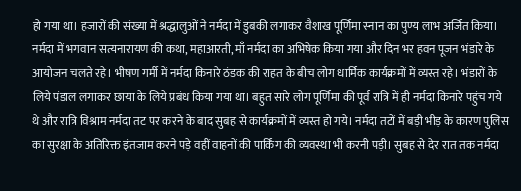हो गया था। हजारों की संख्या में श्रद्धालुओं ने नर्मदा में डुबकी लगाकर वैशाख पूर्णिमा स्नान का पुण्य लाभ अर्जित किया। नर्मदा में भगवान सत्यनारायण की कथा, महाआरती, माँ नर्मदा का अभिषेक किया गया और दिन भर हवन पूजन भंडारे के आयोजन चलते रहे। भीषण गर्मी में नर्मदा किनारे ठंडक की राहत के बीच लोग धार्मिक कार्यक्रमों में व्यस्त रहे। भंडारों के लिये पंडाल लगाकर छाया के लिये प्रबंध किया गया था। बहुत सारे लोग पूर्णिमा की पूर्व रात्रि में ही नर्मदा किनारे पहुंच गये थे और रात्रि विश्राम नर्मदा तट पर करने के बाद सुबह से कार्यक्रमों में व्यस्त हो गये। नर्मदा तटों में बड़ी भीड़ के कारण पुलिस का सुरक्षा के अतिरिक्त इंतजाम करने पड़े वहीं वाहनों की पार्किंग की व्यवस्था भी करनी पड़ी। सुबह से देर रात तक नर्मदा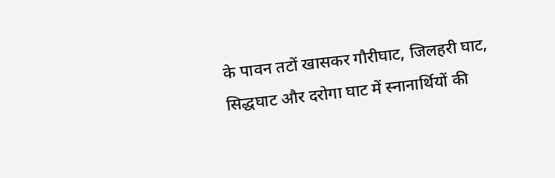के पावन तटों खासकर गौरीघाट, जिलहरी घाट, सिद्धघाट और दरोगा घाट में स्नानार्थियों की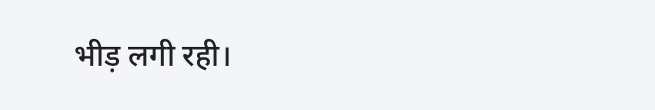भीड़ लगी रही।